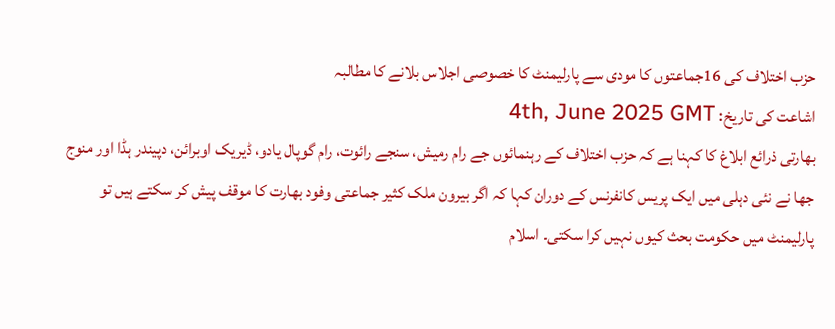حزب اختلاف کی 16جماعتوں کا مودی سے پارلیمنٹ کا خصوصی اجلاس بلانے کا مطالبہ
اشاعت کی تاریخ: 4th, June 2025 GMT
بھارتی ذرائع ابلاغ کا کہنا ہے کہ حزب اختلاف کے رہنمائوں جے رام رمیش، سنجے رائوت، رام گوپال یادو، ڈیریک اوبرائن، دپیندر ہڈا اور منوج جھا نے نئی دہلی میں ایک پریس کانفرنس کے دوران کہا کہ اگر بیرون ملک کثیر جماعتی وفود بھارت کا موقف پیش کر سکتے ہیں تو پارلیمنٹ میں حکومت بحث کیوں نہیں کرا سکتی۔ اسلام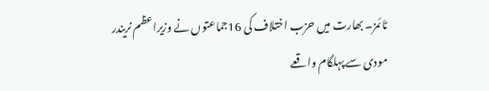ٹائمز۔ بھارت میں حزب اختلاف کی 16جماعتوں نے وزیراعظم نریندر مودی سے پہلگام واقعے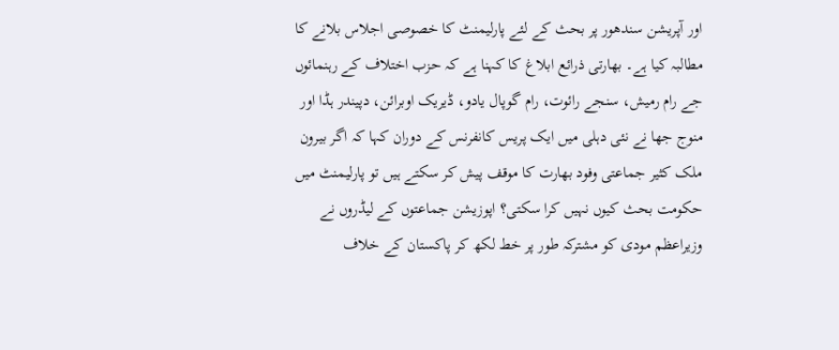اور آپریشن سندھور پر بحث کے لئے پارلیمنٹ کا خصوصی اجلاس بلانے کا مطالبہ کیا ہے۔ بھارتی ذرائع ابلاغ کا کہنا ہے کہ حزب اختلاف کے رہنمائوں جے رام رمیش، سنجے رائوت، رام گوپال یادو، ڈیریک اوبرائن، دپیندر ہڈا اور منوج جھا نے نئی دہلی میں ایک پریس کانفرنس کے دوران کہا کہ اگر بیرون ملک کثیر جماعتی وفود بھارت کا موقف پیش کر سکتے ہیں تو پارلیمنٹ میں حکومت بحث کیوں نہیں کرا سکتی؟ اپوزیشن جماعتوں کے لیڈروں نے وزیراعظم مودی کو مشترکہ طور پر خط لکھ کر پاکستان کے خلاف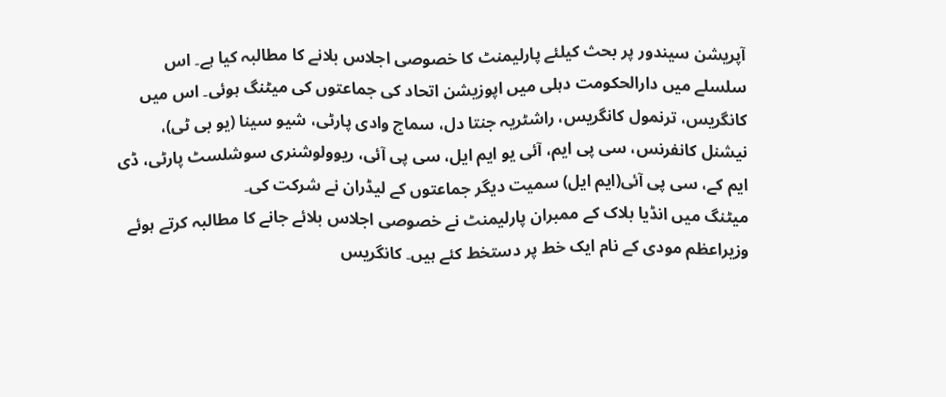آپریشن سیندور پر بحث کیلئے پارلیمنٹ کا خصوصی اجلاس بلانے کا مطالبہ کیا ہے۔ اس سلسلے میں دارالحکومت دہلی میں اپوزیشن اتحاد کی جماعتوں کی میٹنگ ہوئی۔ اس میں کانگریس، ترنمول کانگریس، راشٹریہ جنتا دل، سماج وادی پارٹی، شیو سینا (یو بی ٹی)، نیشنل کانفرنس، سی پی ایم، آئی یو ایم ایل، سی پی آئی، ریوولوشنری سوشلسٹ پارٹی، ڈی ایم کے، سی پی آئی(ایم ایل) سمیت دیگر جماعتوں کے لیڈران نے شرکت کی۔
میٹنگ میں انڈیا بلاک کے ممبران پارلیمنٹ نے خصوصی اجلاس بلائے جانے کا مطالبہ کرتے ہوئے وزیراعظم مودی کے نام ایک خط پر دستخط کئے ہیں۔ کانگریس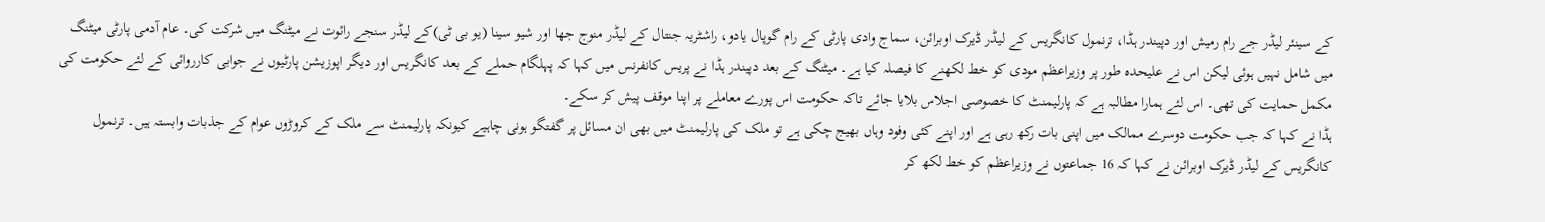کے سینئر لیڈر جے رام رمیش اور دپیندر ہڈا، ترنمول کانگریس کے لیڈر ڈیرک اوبرائن، سماج وادی پارٹی کے رام گوپال یادو، راشٹریہ جنتال کے لیڈر منوج جھا اور شیو سینا (یو بی ٹی)کے لیڈر سنجے رائوت نے میٹنگ میں شرکت کی۔ عام آدمی پارٹی میٹنگ میں شامل نہیں ہوئی لیکن اس نے علیحدہ طور پر وزیراعظم مودی کو خط لکھنے کا فیصلہ کیا ہے۔ میٹنگ کے بعد دپیندر ہڈا نے پریس کانفرنس میں کہا کہ پہلگام حملے کے بعد کانگریس اور دیگر اپوزیشن پارٹیوں نے جوابی کارروائی کے لئے حکومت کی مکمل حمایت کی تھی۔ اس لئے ہمارا مطالبہ ہے کہ پارلیمنٹ کا خصوصی اجلاس بلایا جائے تاکہ حکومت اس پورے معاملے پر اپنا موقف پیش کر سکے۔
ہڈا نے کہا کہ جب حکومت دوسرے ممالک میں اپنی بات رکھ رہی ہے اور اپنے کئی وفود وہاں بھیج چکی ہے تو ملک کی پارلیمنٹ میں بھی ان مسائل پر گفتگو ہونی چاہیے کیونکہ پارلیمنٹ سے ملک کے کروڑوں عوام کے جذبات وابستہ ہیں۔ ترنمول کانگریس کے لیڈر ڈیرک اوبرائن نے کہا کہ 16 جماعتوں نے وزیراعظم کو خط لکھ کر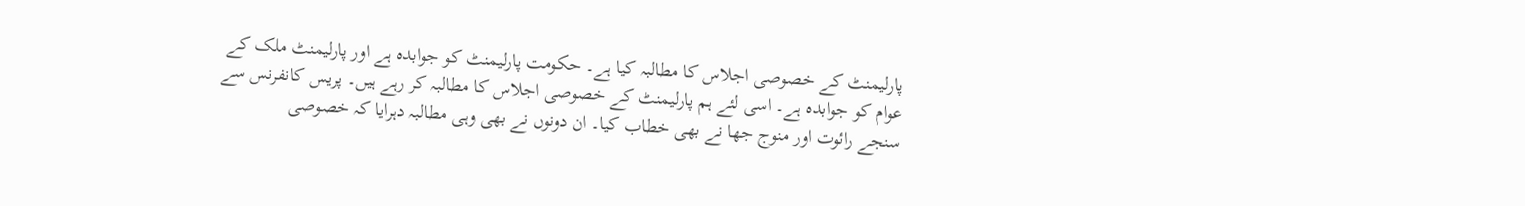پارلیمنٹ کے خصوصی اجلاس کا مطالبہ کیا ہے۔ حکومت پارلیمنٹ کو جوابدہ ہے اور پارلیمنٹ ملک کے عوام کو جوابدہ ہے۔ اسی لئے ہم پارلیمنٹ کے خصوصی اجلاس کا مطالبہ کر رہے ہیں۔ پریس کانفرنس سے سنجے رائوت اور منوج جھا نے بھی خطاب کیا۔ ان دونوں نے بھی وہی مطالبہ دہرایا کہ خصوصی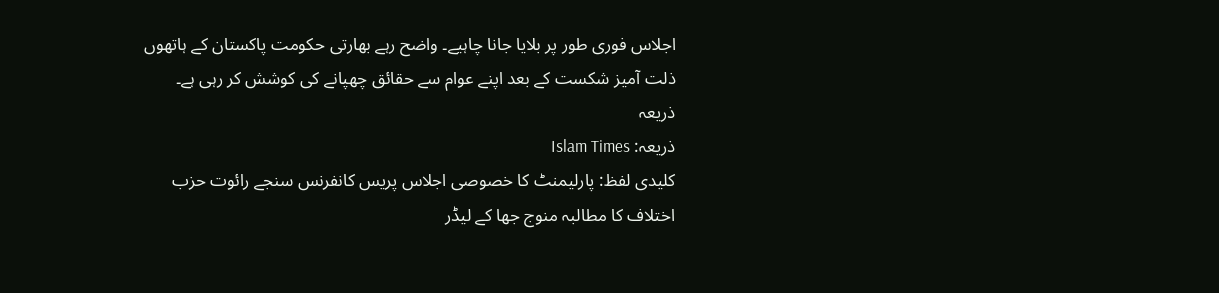اجلاس فوری طور پر بلایا جانا چاہیے۔ واضح رہے بھارتی حکومت پاکستان کے ہاتھوں ذلت آمیز شکست کے بعد اپنے عوام سے حقائق چھپانے کی کوشش کر رہی ہے۔
ذریعہ
ذریعہ: Islam Times
کلیدی لفظ: پارلیمنٹ کا خصوصی اجلاس پریس کانفرنس سنجے رائوت حزب اختلاف کا مطالبہ منوج جھا کے لیڈر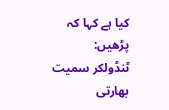کیا ہے کہا کہ
پڑھیں:
ٹنڈولکر سمیت بھارتی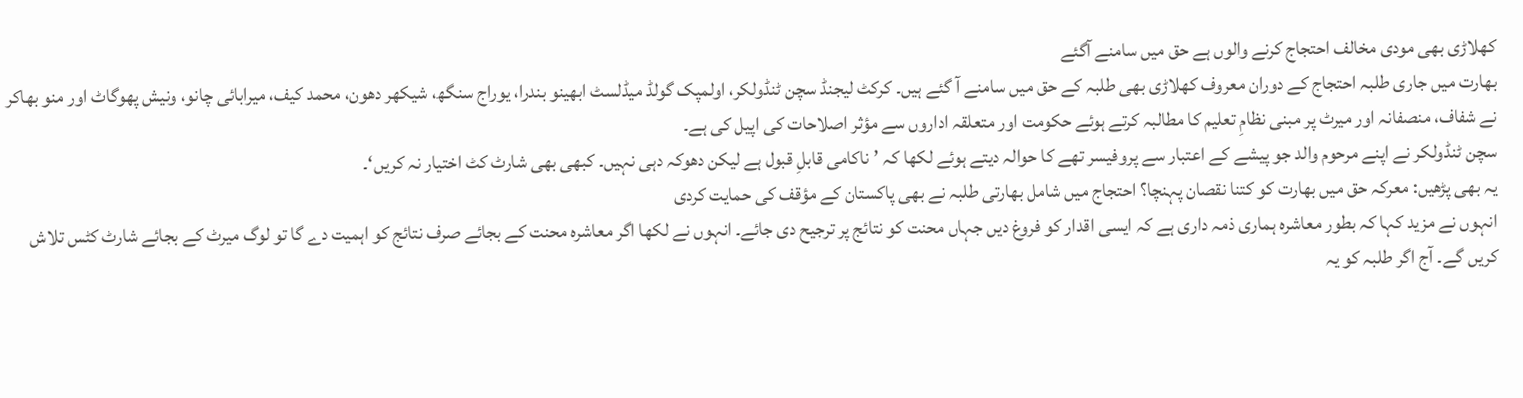کھلاڑی بھی مودی مخالف احتجاج کرنے والوں ہے حق میں سامنے آگئے
بھارت میں جاری طلبہ احتجاج کے دوران معروف کھلاڑی بھی طلبہ کے حق میں سامنے آ گئے ہیں۔ کرکٹ لیجنڈ سچن ٹنڈولکر، اولمپک گولڈ میڈلسٹ ابھینو بندرا، یوراج سنگھ، شیکھر دھون، محمد کیف، میرابائی چانو، ونیش پھوگاٹ اور منو بھاکر نے شفاف، منصفانہ اور میرٹ پر مبنی نظامِ تعلیم کا مطالبہ کرتے ہوئے حکومت اور متعلقہ اداروں سے مؤثر اصلاحات کی اپیل کی ہے۔
سچن ٹنڈولکر نے اپنے مرحوم والد جو پیشے کے اعتبار سے پروفیسر تھے کا حوالہ دیتے ہوئے لکھا کہ ’ناکامی قابلِ قبول ہے لیکن دھوکہ دہی نہیں۔ کبھی بھی شارٹ کٹ اختیار نہ کریں‘۔
یہ بھی پڑھیں: معرکہ حق میں بھارت کو کتنا نقصان پہنچا؟ احتجاج میں شامل بھارتی طلبہ نے بھی پاکستان کے مؤقف کی حمایت کردی
انہوں نے مزید کہا کہ بطور معاشرہ ہماری ذمہ داری ہے کہ ایسی اقدار کو فروغ دیں جہاں محنت کو نتائج پر ترجیح دی جائے۔ انہوں نے لکھا اگر معاشرہ محنت کے بجائے صرف نتائج کو اہمیت دے گا تو لوگ میرٹ کے بجائے شارٹ کٹس تلاش کریں گے۔ آج اگر طلبہ کو یہ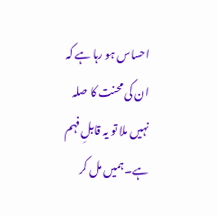احساس ہو رہا ہے کہ ان کی محنت کا صلہ نہیں ملا تو یہ قابلِ فہم ہے۔ ہمیں مل کر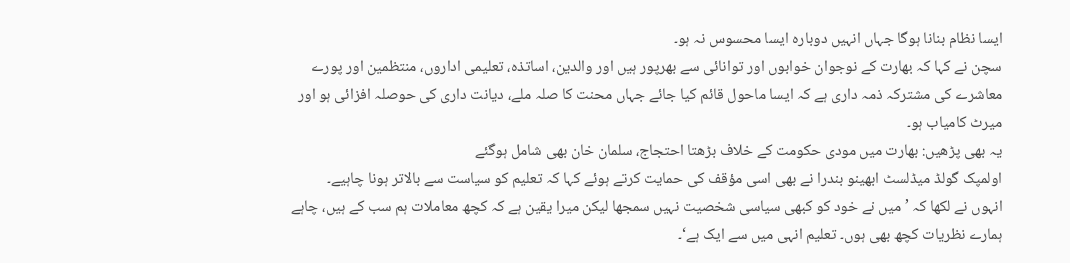ایسا نظام بنانا ہوگا جہاں انہیں دوبارہ ایسا محسوس نہ ہو۔
سچن نے کہا کہ بھارت کے نوجوان خوابوں اور توانائی سے بھرپور ہیں اور والدین، اساتذہ، تعلیمی اداروں، منتظمین اور پورے معاشرے کی مشترکہ ذمہ داری ہے کہ ایسا ماحول قائم کیا جائے جہاں محنت کا صلہ ملے، دیانت داری کی حوصلہ افزائی ہو اور میرٹ کامیاب ہو۔
یہ بھی پڑھیں: بھارت میں مودی حکومت کے خلاف بڑھتا احتجاج، سلمان خان بھی شامل ہوگئے
اولمپک گولڈ میڈلسٹ ابھینو بندرا نے بھی اسی مؤقف کی حمایت کرتے ہوئے کہا کہ تعلیم کو سیاست سے بالاتر ہونا چاہیے۔
انہوں نے لکھا کہ ’میں نے خود کو کبھی سیاسی شخصیت نہیں سمجھا لیکن میرا یقین ہے کہ کچھ معاملات ہم سب کے ہیں، چاہے ہمارے نظریات کچھ بھی ہوں۔ تعلیم انہی میں سے ایک ہے‘۔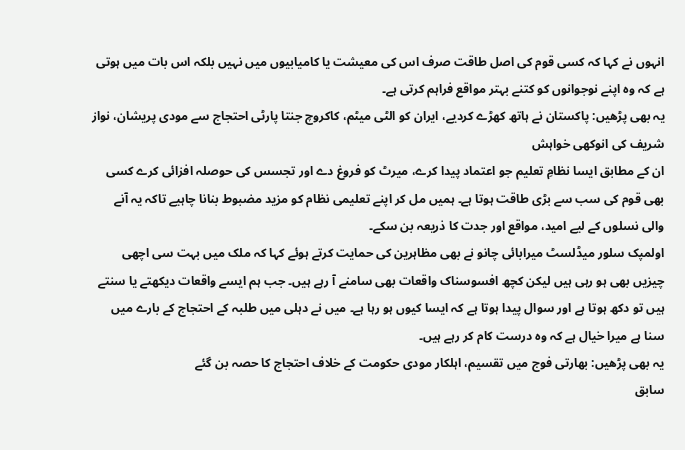انہوں نے کہا کہ کسی قوم کی اصل طاقت صرف اس کی معیشت یا کامیابیوں میں نہیں بلکہ اس بات میں ہوتی ہے کہ وہ اپنے نوجوانوں کو کتنے بہتر مواقع فراہم کرتی ہے۔
یہ بھی پڑھیں: پاکستان نے ہاتھ کھڑے کردیے، ایران کو الٹی میٹم، کاکروچ جنتا پارٹی احتجاج سے مودی پریشان، نواز شریف کی انوکھی خواہش
ان کے مطابق ایسا نظامِ تعلیم جو اعتماد پیدا کرے، میرٹ کو فروغ دے اور تجسس کی حوصلہ افزائی کرے کسی بھی قوم کی سب سے بڑی طاقت ہوتا ہے۔ ہمیں مل کر اپنے تعلیمی نظام کو مزید مضبوط بنانا چاہیے تاکہ یہ آنے والی نسلوں کے لیے امید، مواقع اور جدت کا ذریعہ بن سکے۔
اولمپک سلور میڈلسٹ میرابائی چانو نے بھی مظاہرین کی حمایت کرتے ہوئے کہا کہ ملک میں بہت سی اچھی چیزیں بھی ہو رہی ہیں لیکن کچھ افسوسناک واقعات بھی سامنے آ رہے ہیں۔ جب ہم ایسے واقعات دیکھتے یا سنتے ہیں تو دکھ ہوتا ہے اور سوال پیدا ہوتا ہے کہ ایسا کیوں ہو رہا ہے۔ میں نے دہلی میں طلبہ کے احتجاج کے بارے میں سنا ہے میرا خیال ہے کہ وہ درست کام کر رہے ہیں۔
یہ بھی پڑھیں: بھارتی فوج میں تقسیم، اہلکار مودی حکومت کے خلاف احتجاج کا حصہ بن گئے
سابق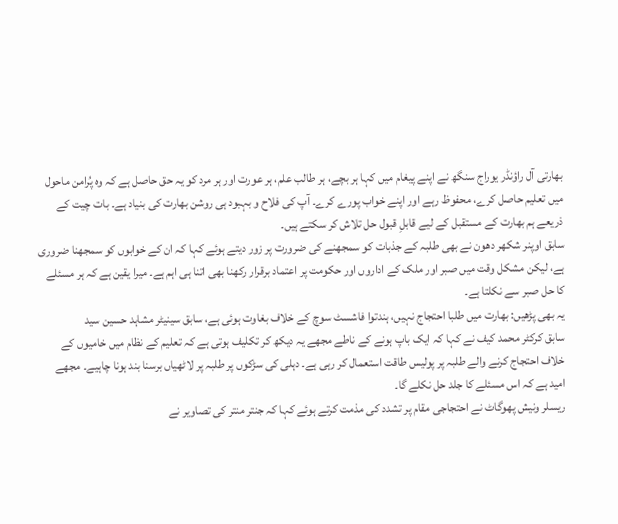بھارتی آل راؤنڈر یوراج سنگھ نے اپنے پیغام میں کہا ہر بچے، ہر طالب علم، ہر عورت اور ہر مرد کو یہ حق حاصل ہے کہ وہ پُرامن ماحول میں تعلیم حاصل کرے، محفوظ رہے اور اپنے خواب پورے کرے۔ آپ کی فلاح و بہبود ہی روشن بھارت کی بنیاد ہے۔ بات چیت کے ذریعے ہم بھارت کے مستقبل کے لیے قابلِ قبول حل تلاش کر سکتے ہیں۔
سابق اوپنر شکھر دھون نے بھی طلبہ کے جذبات کو سمجھنے کی ضرورت پر زور دیتے ہوئے کہا کہ ان کے خوابوں کو سمجھنا ضروری ہے، لیکن مشکل وقت میں صبر اور ملک کے اداروں اور حکومت پر اعتماد برقرار رکھنا بھی اتنا ہی اہم ہے۔ میرا یقین ہے کہ ہر مسئلے کا حل صبر سے نکلتا ہے۔
یہ بھی پڑھیں: بھارت میں طلبا احتجاج نہیں، ہندتوا فاشسٹ سوچ کے خلاف بغاوت ہوئی ہے، سابق سینیٹر مشاہد حسین سید
سابق کرکٹر محمد کیف نے کہا کہ ایک باپ ہونے کے ناطے مجھے یہ دیکھ کر تکلیف ہوتی ہے کہ تعلیم کے نظام میں خامیوں کے خلاف احتجاج کرنے والے طلبہ پر پولیس طاقت استعمال کر رہی ہے۔ دہلی کی سڑکوں پر طلبہ پر لاٹھیاں برسنا بند ہونا چاہیے۔ مجھے امید ہے کہ اس مسئلے کا جلد حل نکلے گا۔
ریسلر ونیش پھوگاٹ نے احتجاجی مقام پر تشدد کی مذمت کرتے ہوئے کہا کہ جنتر منتر کی تصاویر نے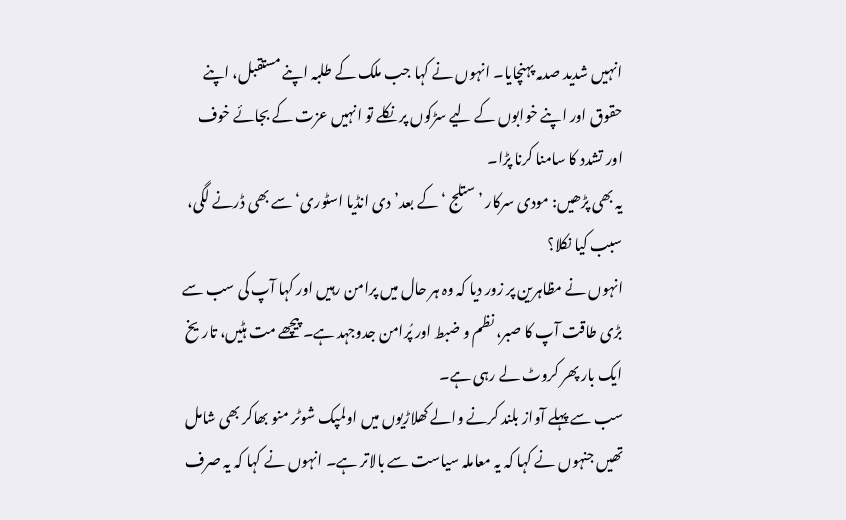انہیں شدید صدمہ پہنچایا۔ انہوں نے کہا جب ملک کے طلبہ اپنے مستقبل، اپنے حقوق اور اپنے خوابوں کے لیے سڑکوں پر نکلے تو انہیں عزت کے بجائے خوف اور تشدد کا سامنا کرنا پڑا۔
یہ بھی پڑھیں: مودی سرکار ’ستلج ‘ کے بعد’دی انڈیا اسٹوری‘ سے بھی ڈرنے لگی، سبب کیا نکلا؟
انہوں نے مظاہرین پر زور دیا کہ وہ ہر حال میں پرامن رہیں اور کہا آپ کی سب سے بڑی طاقت آپ کا صبر، نظم و ضبط اور پُرامن جدوجہد ہے۔ پیچھے مت ہٹیں، تاریخ ایک بار پھر کروٹ لے رہی ہے۔
سب سے پہلے آواز بلند کرنے والے کھلاڑیوں میں اولمپک شوٹر منو بھاکر بھی شامل تھیں جنہوں نے کہا کہ یہ معاملہ سیاست سے بالاتر ہے۔ انہوں نے کہا کہ یہ صرف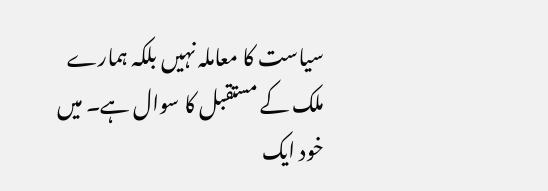سیاست کا معاملہ نہیں بلکہ ہمارے ملک کے مستقبل کا سوال ہے۔ میں خود ایک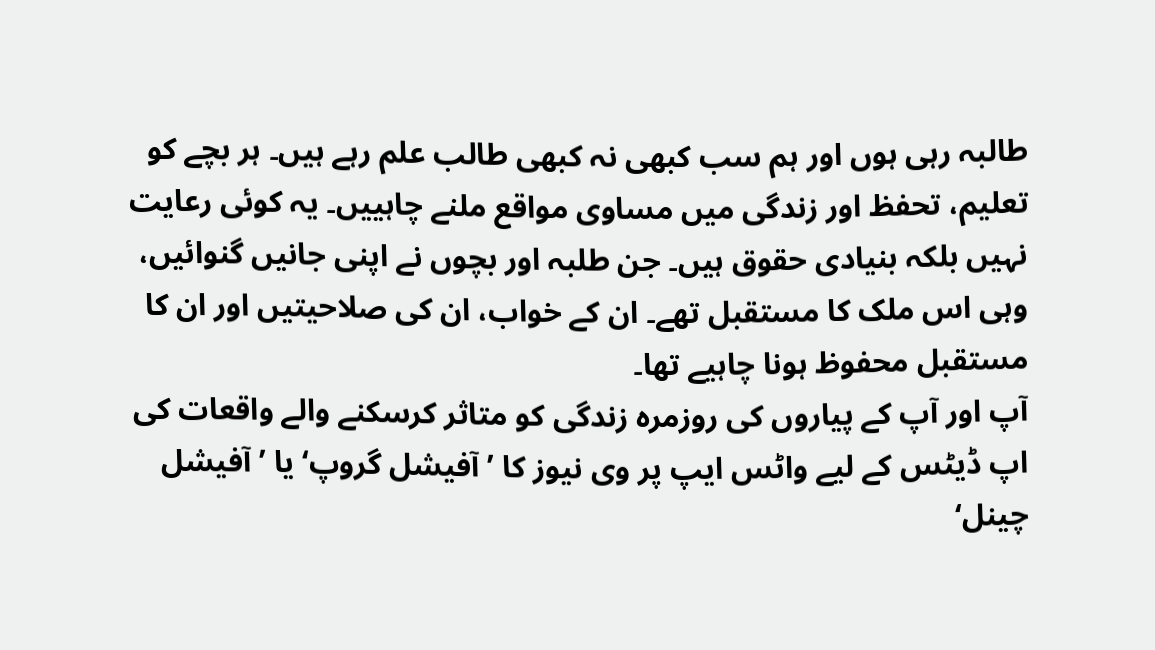طالبہ رہی ہوں اور ہم سب کبھی نہ کبھی طالب علم رہے ہیں۔ ہر بچے کو تعلیم، تحفظ اور زندگی میں مساوی مواقع ملنے چاہییں۔ یہ کوئی رعایت نہیں بلکہ بنیادی حقوق ہیں۔ جن طلبہ اور بچوں نے اپنی جانیں گنوائیں، وہی اس ملک کا مستقبل تھے۔ ان کے خواب، ان کی صلاحیتیں اور ان کا مستقبل محفوظ ہونا چاہیے تھا۔
آپ اور آپ کے پیاروں کی روزمرہ زندگی کو متاثر کرسکنے والے واقعات کی اپ ڈیٹس کے لیے واٹس ایپ پر وی نیوز کا ’آفیشل گروپ‘ یا ’آفیشل چینل‘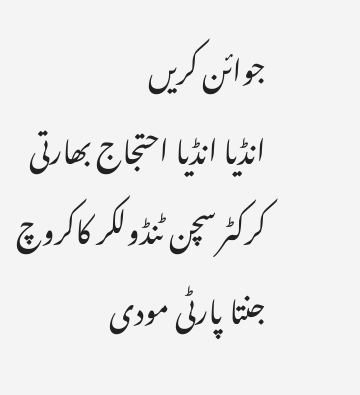جوائن کریں
انڈیا انڈیا احتجاج بھارتی کرکٹر سچن ٹنڈولکر کاکروچ جنتا پارٹی مودی